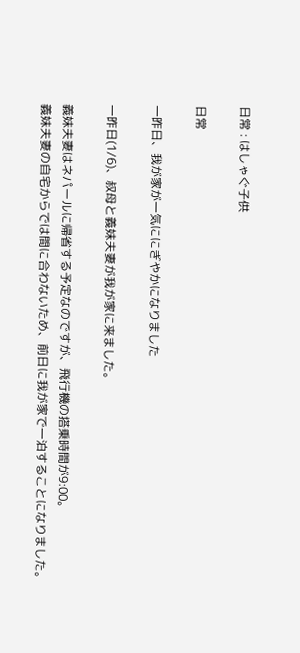日常 : はしゃぐ子供

日常

一昨日、我が家が一気ににぎやかになりました

一昨日(1/6)、叔母と義妹夫妻が我が家に来ました。

義妹夫妻はネパールに帰省する予定なのですが、飛行機の搭乗時間が9:00。
義妹夫妻の自宅からでは間に合わないため、前日に我が家で一泊することになりました。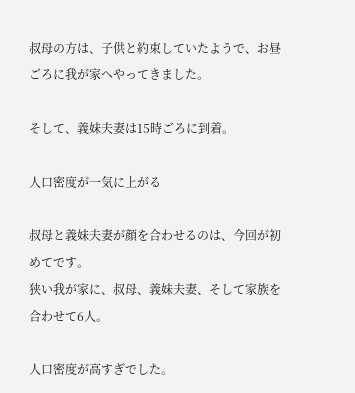叔母の方は、子供と約束していたようで、お昼ごろに我が家へやってきました。

そして、義妹夫妻は15時ごろに到着。

人口密度が一気に上がる

叔母と義妹夫妻が顔を合わせるのは、今回が初めてです。
狭い我が家に、叔母、義妹夫妻、そして家族を合わせて6人。

人口密度が高すぎでした。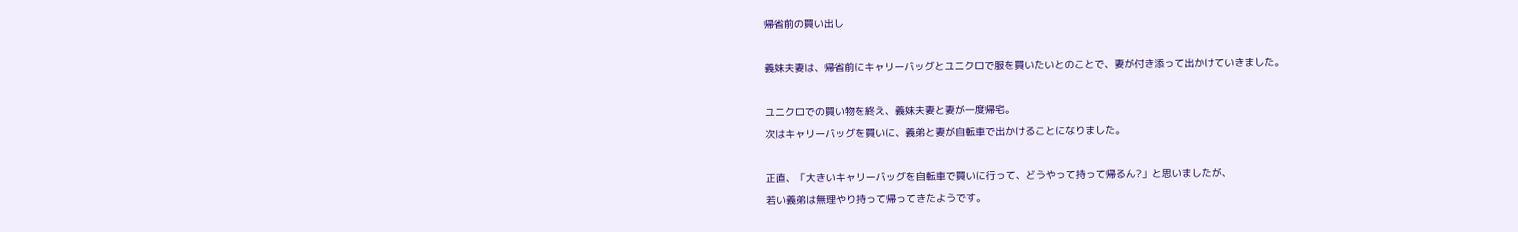帰省前の買い出し

義妹夫妻は、帰省前にキャリーバッグとユニクロで服を買いたいとのことで、妻が付き添って出かけていきました。

ユニクロでの買い物を終え、義妹夫妻と妻が一度帰宅。
次はキャリーバッグを買いに、義弟と妻が自転車で出かけることになりました。

正直、「大きいキャリーバッグを自転車で買いに行って、どうやって持って帰るん?」と思いましたが、
若い義弟は無理やり持って帰ってきたようです。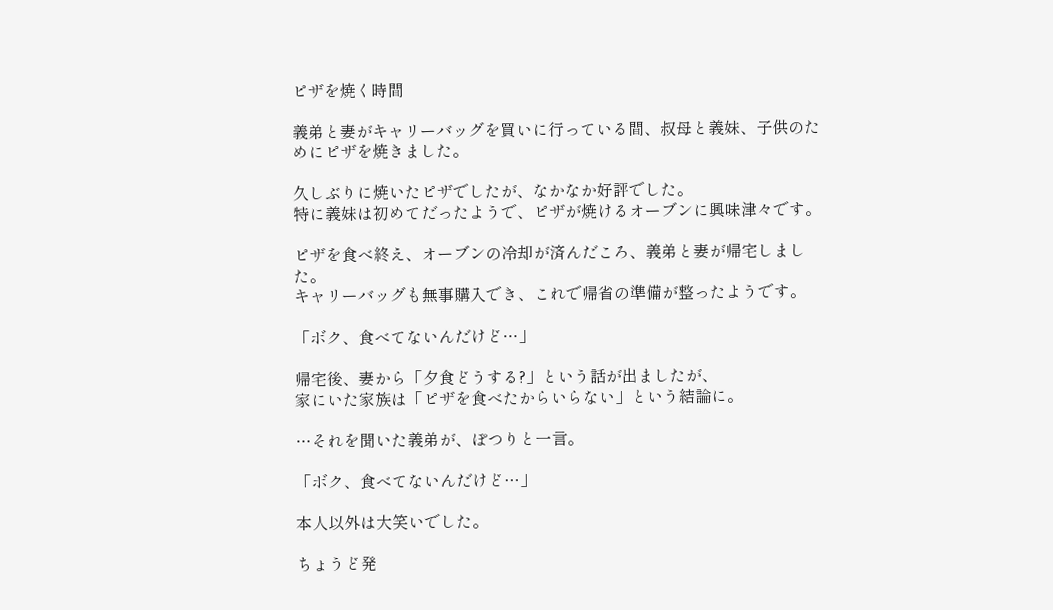ピザを焼く時間

義弟と妻がキャリーバッグを買いに行っている間、叔母と義妹、子供のためにピザを焼きました。

久しぶりに焼いたピザでしたが、なかなか好評でした。
特に義妹は初めてだったようで、ピザが焼けるオーブンに興味津々です。

ピザを食べ終え、オーブンの冷却が済んだころ、義弟と妻が帰宅しました。
キャリーバッグも無事購入でき、これで帰省の準備が整ったようです。

「ボク、食べてないんだけど…」

帰宅後、妻から「夕食どうする?」という話が出ましたが、
家にいた家族は「ピザを食べたからいらない」という結論に。

…それを聞いた義弟が、ぽつりと一言。

「ボク、食べてないんだけど…」

本人以外は大笑いでした。

ちょうど発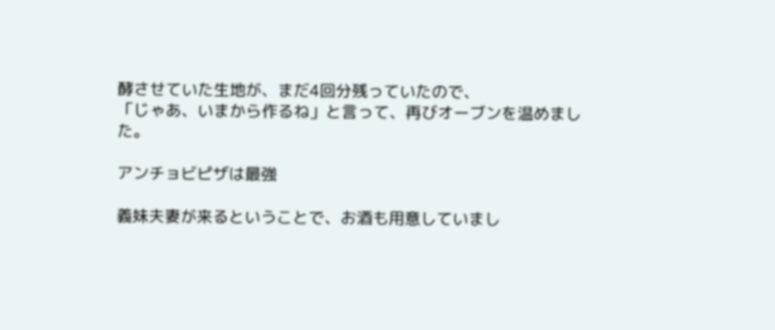酵させていた生地が、まだ4回分残っていたので、
「じゃあ、いまから作るね」と言って、再びオーブンを温めました。

アンチョビピザは最強

義妹夫妻が来るということで、お酒も用意していまし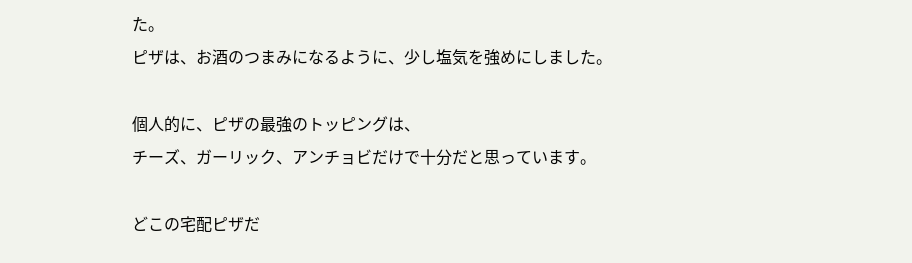た。
ピザは、お酒のつまみになるように、少し塩気を強めにしました。

個人的に、ピザの最強のトッピングは、
チーズ、ガーリック、アンチョビだけで十分だと思っています。

どこの宅配ピザだ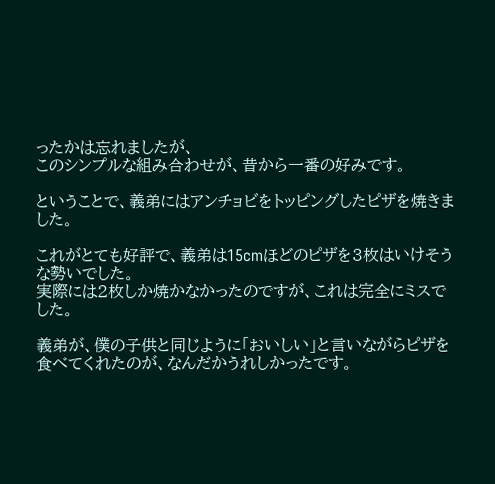ったかは忘れましたが、
このシンプルな組み合わせが、昔から一番の好みです。

ということで、義弟にはアンチョビをトッピングしたピザを焼きました。

これがとても好評で、義弟は15cmほどのピザを3枚はいけそうな勢いでした。
実際には2枚しか焼かなかったのですが、これは完全にミスでした。

義弟が、僕の子供と同じように「おいしい」と言いながらピザを食べてくれたのが、なんだかうれしかったです。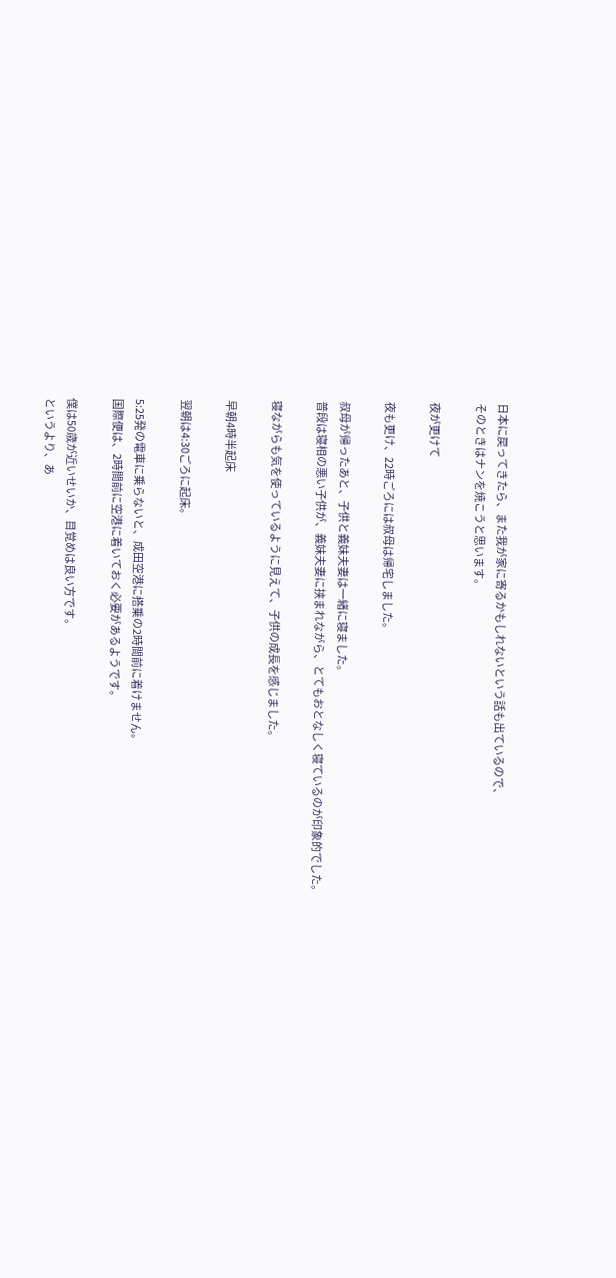日本に戻ってきたら、また我が家に寄るかもしれないという話も出ているので、
そのときはナンを焼こうと思います。

夜が更けて

夜も更け、22時ごろには叔母は帰宅しました。

叔母が帰ったあと、子供と義妹夫妻は一緒に寝ました。
普段は寝相の悪い子供が、義妹夫妻に挟まれながら、とてもおとなしく寝ているのが印象的でした。

寝ながらも気を使っているように見えて、子供の成長を感じました。

早朝4時半起床

翌朝は4:30ごろに起床。

5:25発の電車に乗らないと、成田空港に搭乗の2時間前に着けません。
国際便は、2時間前に空港に着いておく必要があるようです。

僕は50歳が近いせいか、目覚めは良い方です。
というより、あ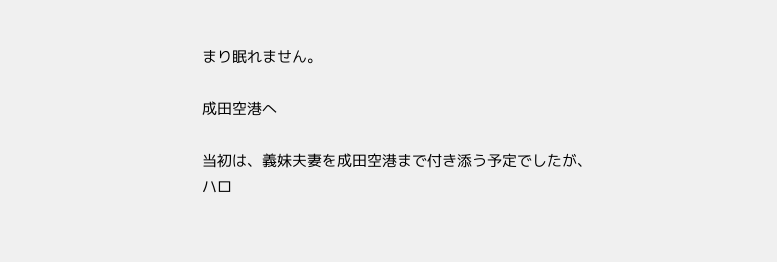まり眠れません。

成田空港へ

当初は、義妹夫妻を成田空港まで付き添う予定でしたが、
ハロ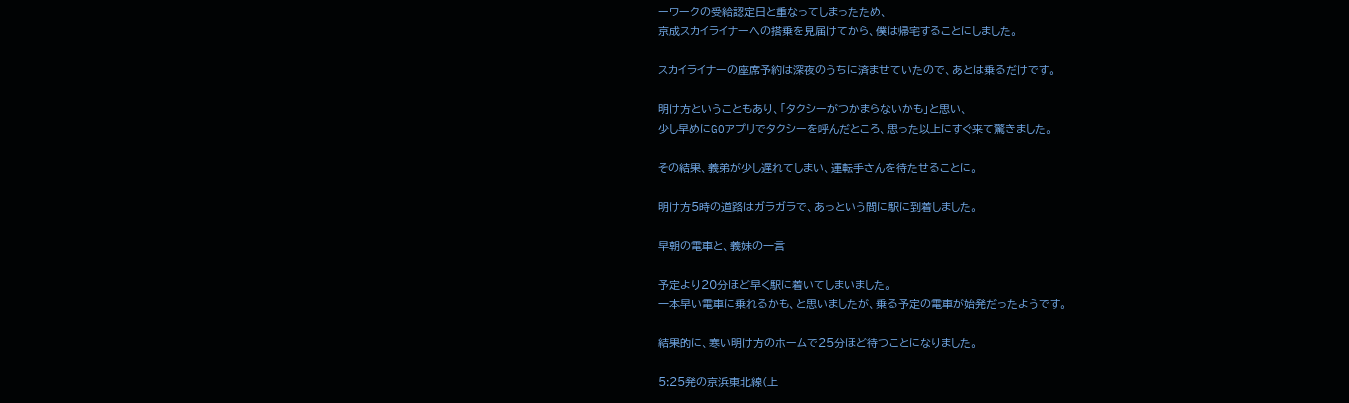ーワークの受給認定日と重なってしまったため、
京成スカイライナーへの搭乗を見届けてから、僕は帰宅することにしました。

スカイライナーの座席予約は深夜のうちに済ませていたので、あとは乗るだけです。

明け方ということもあり、「タクシーがつかまらないかも」と思い、
少し早めにGOアプリでタクシーを呼んだところ、思った以上にすぐ来て驚きました。

その結果、義弟が少し遅れてしまい、運転手さんを待たせることに。

明け方5時の道路はガラガラで、あっという間に駅に到着しました。

早朝の電車と、義妹の一言

予定より20分ほど早く駅に着いてしまいました。
一本早い電車に乗れるかも、と思いましたが、乗る予定の電車が始発だったようです。

結果的に、寒い明け方のホームで25分ほど待つことになりました。

5:25発の京浜東北線(上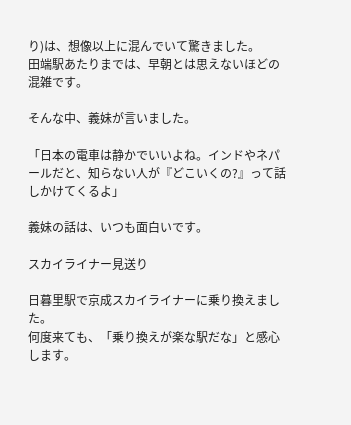り)は、想像以上に混んでいて驚きました。
田端駅あたりまでは、早朝とは思えないほどの混雑です。

そんな中、義妹が言いました。

「日本の電車は静かでいいよね。インドやネパールだと、知らない人が『どこいくの?』って話しかけてくるよ」

義妹の話は、いつも面白いです。

スカイライナー見送り

日暮里駅で京成スカイライナーに乗り換えました。
何度来ても、「乗り換えが楽な駅だな」と感心します。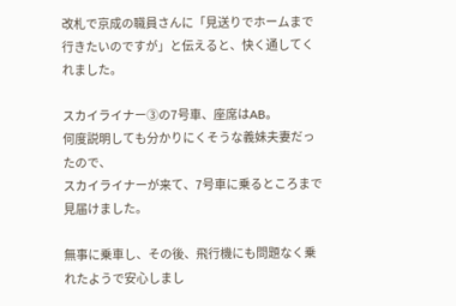改札で京成の職員さんに「見送りでホームまで行きたいのですが」と伝えると、快く通してくれました。

スカイライナー③の7号車、座席はAB。
何度説明しても分かりにくそうな義妹夫妻だったので、
スカイライナーが来て、7号車に乗るところまで見届けました。

無事に乗車し、その後、飛行機にも問題なく乗れたようで安心しまし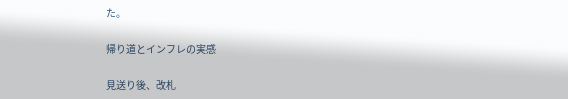た。

帰り道とインフレの実感

見送り後、改札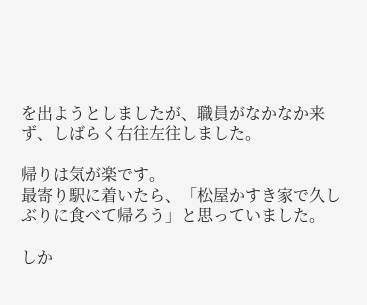を出ようとしましたが、職員がなかなか来ず、しばらく右往左往しました。

帰りは気が楽です。
最寄り駅に着いたら、「松屋かすき家で久しぶりに食べて帰ろう」と思っていました。

しか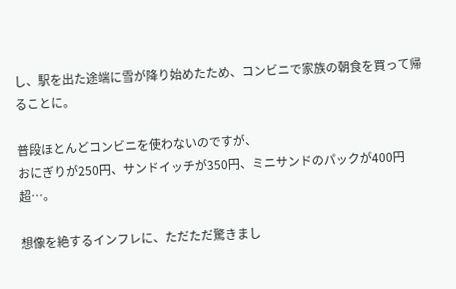し、駅を出た途端に雪が降り始めたため、コンビニで家族の朝食を買って帰ることに。

普段ほとんどコンビニを使わないのですが、
おにぎりが250円、サンドイッチが350円、ミニサンドのパックが400円超…。

想像を絶するインフレに、ただただ驚きまし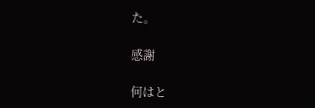た。

感謝

何はと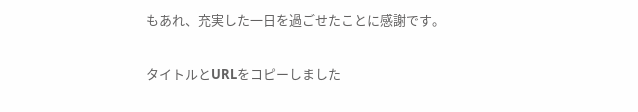もあれ、充実した一日を過ごせたことに感謝です。

タイトルとURLをコピーしました